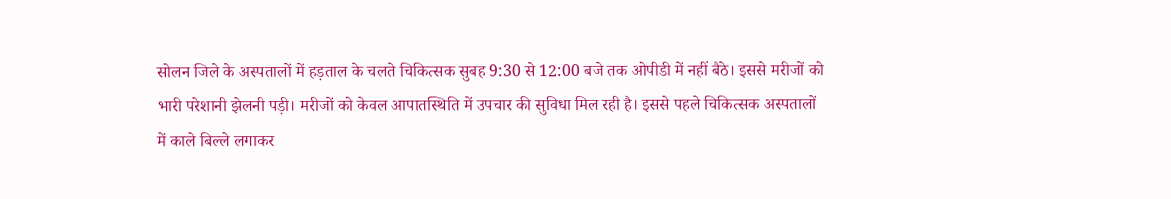सोलन जिले के अस्पतालों में हड़ताल के चलते चिकित्सक सुबह 9:30 से 12:00 बजे तक ओपीडी में नहीं बैठे। इससे मरीजों को भारी परेशानी झेलनी पड़ी। मरीजों को केवल आपातस्थिति में उपचार की सुविधा मिल रही है। इससे पहले चिकित्सक अस्पतालों में काले बिल्ले लगाकर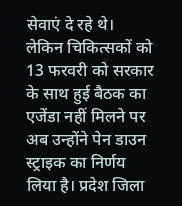सेवाएं दे रहे थे। लेकिन चिकित्सकों को 13 फरवरी को सरकार के साथ हुई बैठक का एजेंडा नहीं मिलने पर अब उन्होंने पेन डाउन स्ट्राइक का निर्णय लिया है। प्रदेश जिला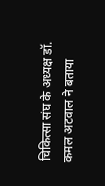चिकित्सा संघ के अध्यक्ष डॉ. कमल अटवाल ने बताया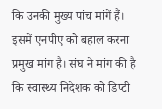कि उनकी मुख्य पांच मांगें हैं। इसमें एनपीए को बहाल करना प्रमुख मांग है। संघ ने मांग की है कि स्वास्थ्य निदेशक को डिप्टी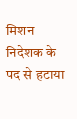मिशन निदेशक के पद से हटाया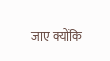जाए क्योंकि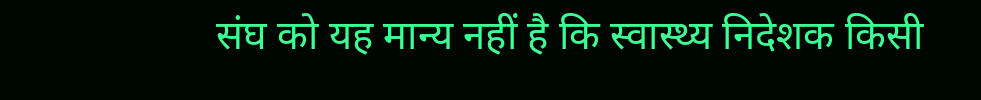संघ को यह मान्य नहीं है कि स्वास्थ्य निदेशक किसी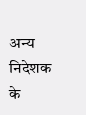अन्य निदेशक के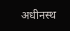अधीनस्थ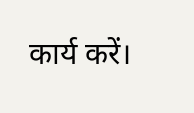कार्य करें।